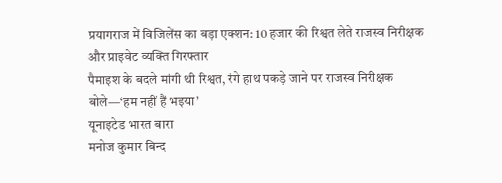प्रयागराज में विजिलेंस का बड़ा एक्शन: 10 हजार की रिश्वत लेते राजस्व निरीक्षक और प्राइवेट व्यक्ति गिरफ्तार
पैमाइश के बदले मांगी थी रिश्वत, रंगे हाथ पकड़े जाने पर राजस्व निरीक्षक बोले—‘हम नहीं हैं भइया’
यूनाइटेड भारत बारा
मनोज कुमार बिन्द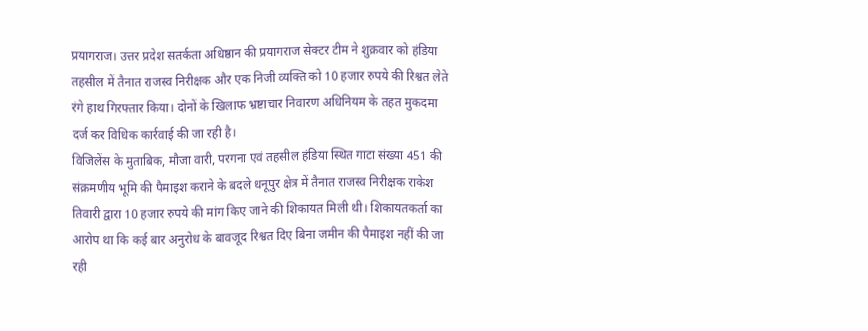प्रयागराज। उत्तर प्रदेश सतर्कता अधिष्ठान की प्रयागराज सेक्टर टीम ने शुक्रवार को हंडिया तहसील में तैनात राजस्व निरीक्षक और एक निजी व्यक्ति को 10 हजार रुपये की रिश्वत लेते रंगे हाथ गिरफ्तार किया। दोनों के खिलाफ भ्रष्टाचार निवारण अधिनियम के तहत मुकदमा दर्ज कर विधिक कार्रवाई की जा रही है।
विजिलेंस के मुताबिक, मौजा वारी, परगना एवं तहसील हंडिया स्थित गाटा संख्या 451 की संक्रमणीय भूमि की पैमाइश कराने के बदले धनूपुर क्षेत्र में तैनात राजस्व निरीक्षक राकेश तिवारी द्वारा 10 हजार रुपये की मांग किए जाने की शिकायत मिली थी। शिकायतकर्ता का आरोप था कि कई बार अनुरोध के बावजूद रिश्वत दिए बिना जमीन की पैमाइश नहीं की जा रही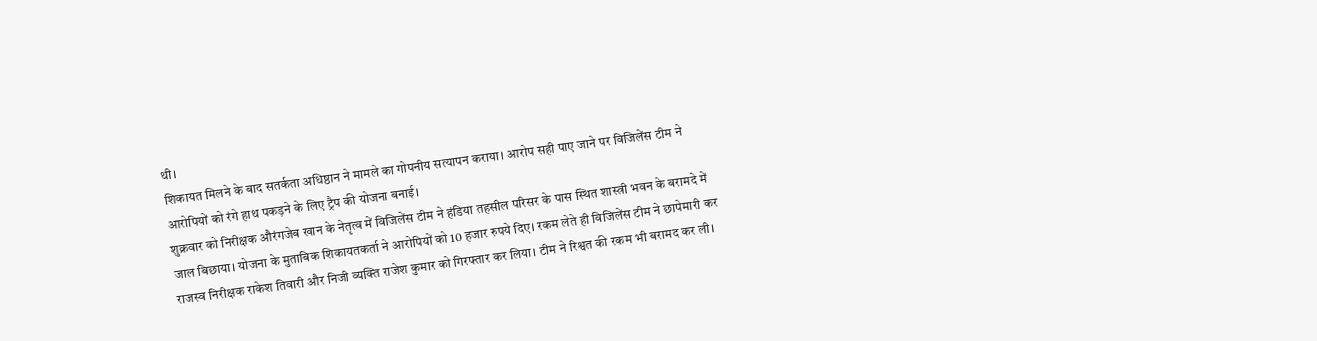थी।
शिकायत मिलने के बाद सतर्कता अधिष्ठान ने मामले का गोपनीय सत्यापन कराया। आरोप सही पाए जाने पर विजिलेंस टीम ने आरोपियों को रंगे हाथ पकड़ने के लिए ट्रैप की योजना बनाई।
शुक्रवार को निरीक्षक औरंगजेब खान के नेतृत्व में विजिलेंस टीम ने हंडिया तहसील परिसर के पास स्थित शास्त्री भवन के बरामदे में जाल बिछाया। योजना के मुताबिक शिकायतकर्ता ने आरोपियों को 10 हजार रुपये दिए। रकम लेते ही विजिलेंस टीम ने छापेमारी कर राजस्व निरीक्षक राकेश तिवारी और निजी व्यक्ति राजेश कुमार को गिरफ्तार कर लिया। टीम ने रिश्वत की रकम भी बरामद कर ली।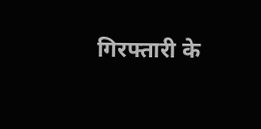गिरफ्तारी के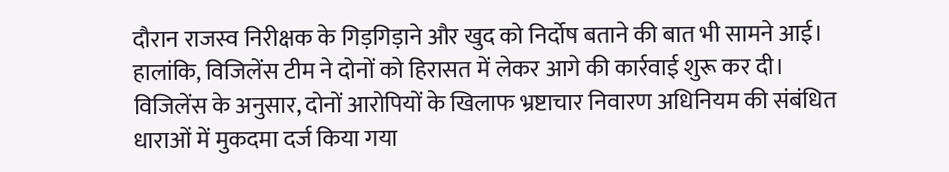दौरान राजस्व निरीक्षक के गिड़गिड़ाने और खुद को निर्दोष बताने की बात भी सामने आई। हालांकि, विजिलेंस टीम ने दोनों को हिरासत में लेकर आगे की कार्रवाई शुरू कर दी।
विजिलेंस के अनुसार, दोनों आरोपियों के खिलाफ भ्रष्टाचार निवारण अधिनियम की संबंधित धाराओं में मुकदमा दर्ज किया गया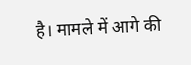है। मामले में आगे की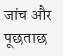जांच और पूछताछ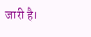जारी है।